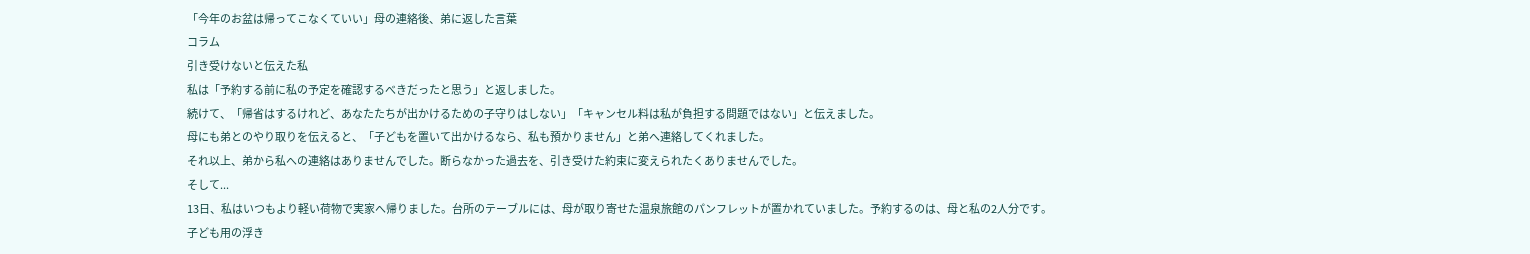「今年のお盆は帰ってこなくていい」母の連絡後、弟に返した言葉
コラム
引き受けないと伝えた私
私は「予約する前に私の予定を確認するべきだったと思う」と返しました。
続けて、「帰省はするけれど、あなたたちが出かけるための子守りはしない」「キャンセル料は私が負担する問題ではない」と伝えました。
母にも弟とのやり取りを伝えると、「子どもを置いて出かけるなら、私も預かりません」と弟へ連絡してくれました。
それ以上、弟から私への連絡はありませんでした。断らなかった過去を、引き受けた約束に変えられたくありませんでした。
そして...
13日、私はいつもより軽い荷物で実家へ帰りました。台所のテーブルには、母が取り寄せた温泉旅館のパンフレットが置かれていました。予約するのは、母と私の2人分です。
子ども用の浮き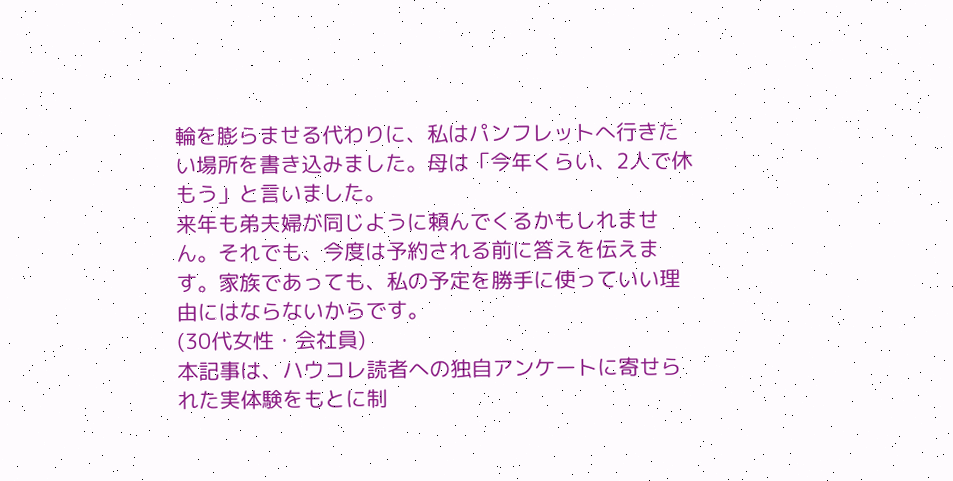輪を膨らませる代わりに、私はパンフレットへ行きたい場所を書き込みました。母は「今年くらい、2人で休もう」と言いました。
来年も弟夫婦が同じように頼んでくるかもしれません。それでも、今度は予約される前に答えを伝えます。家族であっても、私の予定を勝手に使っていい理由にはならないからです。
(30代女性・会社員)
本記事は、ハウコレ読者への独自アンケートに寄せられた実体験をもとに制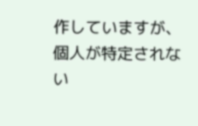作していますが、個人が特定されない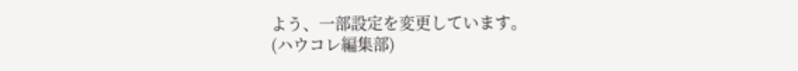よう、一部設定を変更しています。
(ハウコレ編集部)